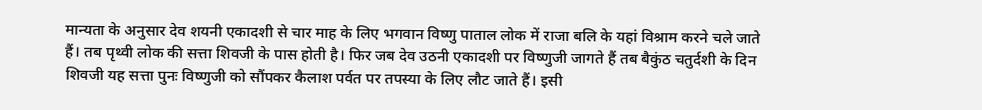मान्यता के अनुसार देव शयनी एकादशी से चार माह के लिए भगवान विष्णु पाताल लोक में राजा बलि के यहां विश्राम करने चले जाते हैं। तब पृथ्वी लोक की सत्ता शिवजी के पास होती है। फिर जब देव उठनी एकादशी पर विष्णुजी जागते हैं तब बैकुंठ चतुर्दशी के दिन शिवजी यह सत्ता पुनः विष्णुजी को सौंपकर कैलाश पर्वत पर तपस्या के लिए लौट जाते हैं। इसी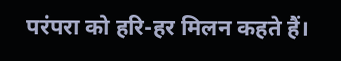परंपरा को हरि-हर मिलन कहते हैं।